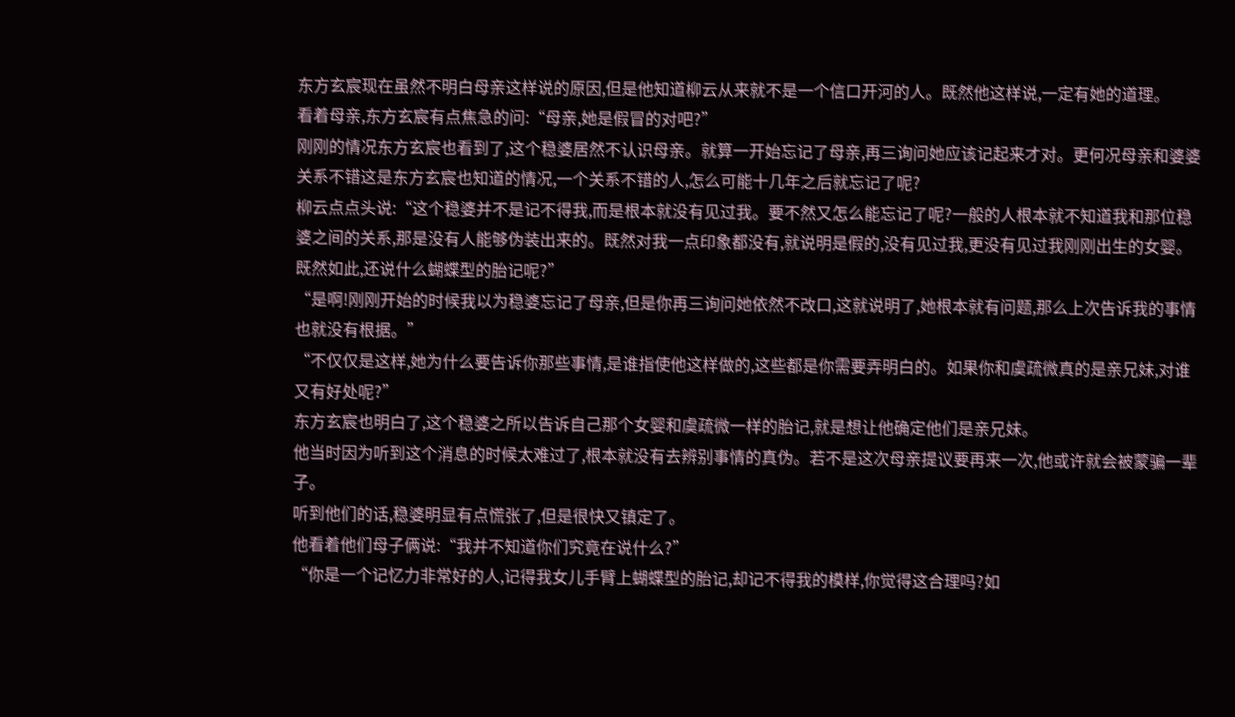东方玄宸现在虽然不明白母亲这样说的原因,但是他知道柳云从来就不是一个信口开河的人。既然他这样说,一定有她的道理。
看着母亲,东方玄宸有点焦急的问:“母亲,她是假冒的对吧?”
刚刚的情况东方玄宸也看到了,这个稳婆居然不认识母亲。就算一开始忘记了母亲,再三询问她应该记起来才对。更何况母亲和婆婆关系不错这是东方玄宸也知道的情况,一个关系不错的人,怎么可能十几年之后就忘记了呢?
柳云点点头说:“这个稳婆并不是记不得我,而是根本就没有见过我。要不然又怎么能忘记了呢?一般的人根本就不知道我和那位稳婆之间的关系,那是没有人能够伪装出来的。既然对我一点印象都没有,就说明是假的,没有见过我,更没有见过我刚刚出生的女婴。既然如此,还说什么蝴蝶型的胎记呢?”
“是啊!刚刚开始的时候我以为稳婆忘记了母亲,但是你再三询问她依然不改口,这就说明了,她根本就有问题,那么上次告诉我的事情也就没有根据。”
“不仅仅是这样,她为什么要告诉你那些事情,是谁指使他这样做的,这些都是你需要弄明白的。如果你和虞疏微真的是亲兄妹,对谁又有好处呢?”
东方玄宸也明白了,这个稳婆之所以告诉自己那个女婴和虞疏微一样的胎记,就是想让他确定他们是亲兄妹。
他当时因为听到这个消息的时候太难过了,根本就没有去辨别事情的真伪。若不是这次母亲提议要再来一次,他或许就会被蒙骗一辈子。
听到他们的话,稳婆明显有点慌张了,但是很快又镇定了。
他看着他们母子俩说:“我并不知道你们究竟在说什么?”
“你是一个记忆力非常好的人,记得我女儿手臂上蝴蝶型的胎记,却记不得我的模样,你觉得这合理吗?如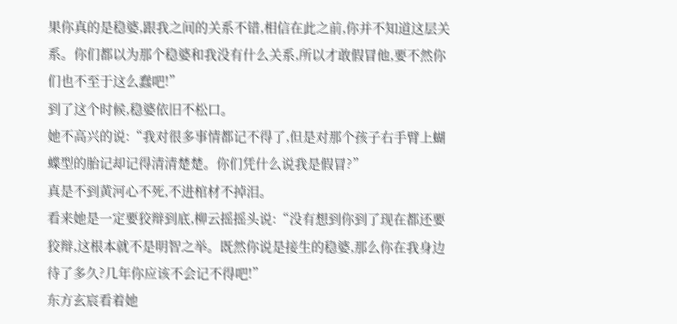果你真的是稳婆,跟我之间的关系不错,相信在此之前,你并不知道这层关系。你们都以为那个稳婆和我没有什么关系,所以才敢假冒他,要不然你们也不至于这么蠢吧!”
到了这个时候,稳婆依旧不松口。
她不高兴的说:“我对很多事情都记不得了,但是对那个孩子右手臂上蝴蝶型的胎记却记得清清楚楚。你们凭什么说我是假冒?”
真是不到黄河心不死,不进棺材不掉泪。
看来她是一定要狡辩到底,柳云摇摇头说:“没有想到你到了现在都还要狡辩,这根本就不是明智之举。既然你说是接生的稳婆,那么你在我身边待了多久?几年你应该不会记不得吧!”
东方玄宸看着她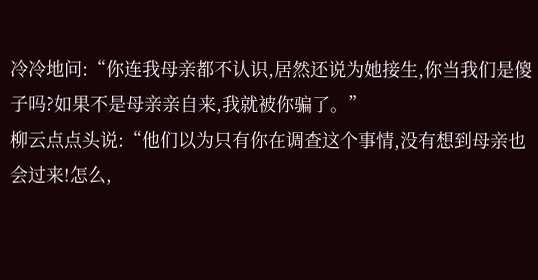冷冷地问:“你连我母亲都不认识,居然还说为她接生,你当我们是傻子吗?如果不是母亲亲自来,我就被你骗了。”
柳云点点头说:“他们以为只有你在调查这个事情,没有想到母亲也会过来!怎么,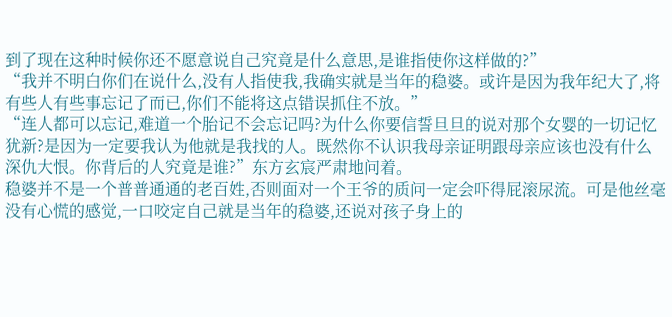到了现在这种时候你还不愿意说自己究竟是什么意思,是谁指使你这样做的?”
“我并不明白你们在说什么,没有人指使我,我确实就是当年的稳婆。或许是因为我年纪大了,将有些人有些事忘记了而已,你们不能将这点错误抓住不放。”
“连人都可以忘记,难道一个胎记不会忘记吗?为什么你要信誓旦旦的说对那个女婴的一切记忆犹新?是因为一定要我认为他就是我找的人。既然你不认识我母亲证明跟母亲应该也没有什么深仇大恨。你背后的人究竟是谁?”东方玄宸严肃地问着。
稳婆并不是一个普普通通的老百姓,否则面对一个王爷的质问一定会吓得屁滚尿流。可是他丝毫没有心慌的感觉,一口咬定自己就是当年的稳婆,还说对孩子身上的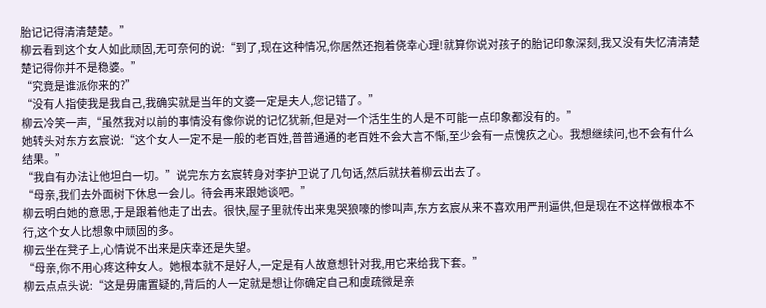胎记记得清清楚楚。”
柳云看到这个女人如此顽固,无可奈何的说:“到了,现在这种情况,你居然还抱着侥幸心理!就算你说对孩子的胎记印象深刻,我又没有失忆清清楚楚记得你并不是稳婆。”
“究竟是谁派你来的?”
“没有人指使我是我自己,我确实就是当年的文婆一定是夫人,您记错了。”
柳云冷笑一声,“虽然我对以前的事情没有像你说的记忆犹新,但是对一个活生生的人是不可能一点印象都没有的。”
她转头对东方玄宸说:“这个女人一定不是一般的老百姓,普普通通的老百姓不会大言不惭,至少会有一点愧疚之心。我想继续问,也不会有什么结果。”
“我自有办法让他坦白一切。”说完东方玄宸转身对李护卫说了几句话,然后就扶着柳云出去了。
“母亲,我们去外面树下休息一会儿。待会再来跟她谈吧。”
柳云明白她的意思,于是跟着他走了出去。很快,屋子里就传出来鬼哭狼嚎的惨叫声,东方玄宸从来不喜欢用严刑逼供,但是现在不这样做根本不行,这个女人比想象中顽固的多。
柳云坐在凳子上,心情说不出来是庆幸还是失望。
“母亲,你不用心疼这种女人。她根本就不是好人,一定是有人故意想针对我,用它来给我下套。”
柳云点点头说:“这是毋庸置疑的,背后的人一定就是想让你确定自己和虞疏微是亲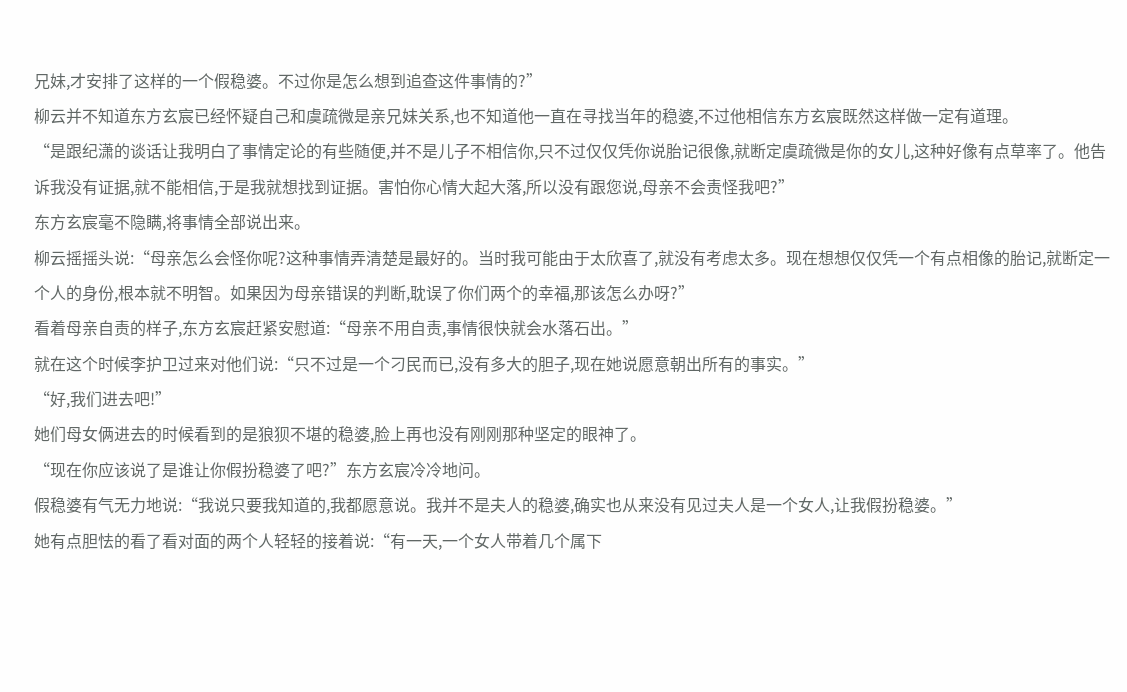兄妹,才安排了这样的一个假稳婆。不过你是怎么想到追查这件事情的?”
柳云并不知道东方玄宸已经怀疑自己和虞疏微是亲兄妹关系,也不知道他一直在寻找当年的稳婆,不过他相信东方玄宸既然这样做一定有道理。
“是跟纪潇的谈话让我明白了事情定论的有些随便,并不是儿子不相信你,只不过仅仅凭你说胎记很像,就断定虞疏微是你的女儿,这种好像有点草率了。他告诉我没有证据,就不能相信,于是我就想找到证据。害怕你心情大起大落,所以没有跟您说,母亲不会责怪我吧?”
东方玄宸毫不隐瞒,将事情全部说出来。
柳云摇摇头说:“母亲怎么会怪你呢?这种事情弄清楚是最好的。当时我可能由于太欣喜了,就没有考虑太多。现在想想仅仅凭一个有点相像的胎记,就断定一个人的身份,根本就不明智。如果因为母亲错误的判断,耽误了你们两个的幸福,那该怎么办呀?”
看着母亲自责的样子,东方玄宸赶紧安慰道:“母亲不用自责,事情很快就会水落石出。”
就在这个时候李护卫过来对他们说:“只不过是一个刁民而已,没有多大的胆子,现在她说愿意朝出所有的事实。”
“好,我们进去吧!”
她们母女俩进去的时候看到的是狼狈不堪的稳婆,脸上再也没有刚刚那种坚定的眼神了。
“现在你应该说了是谁让你假扮稳婆了吧?”东方玄宸冷冷地问。
假稳婆有气无力地说:“我说只要我知道的,我都愿意说。我并不是夫人的稳婆,确实也从来没有见过夫人是一个女人,让我假扮稳婆。”
她有点胆怯的看了看对面的两个人轻轻的接着说:“有一天,一个女人带着几个属下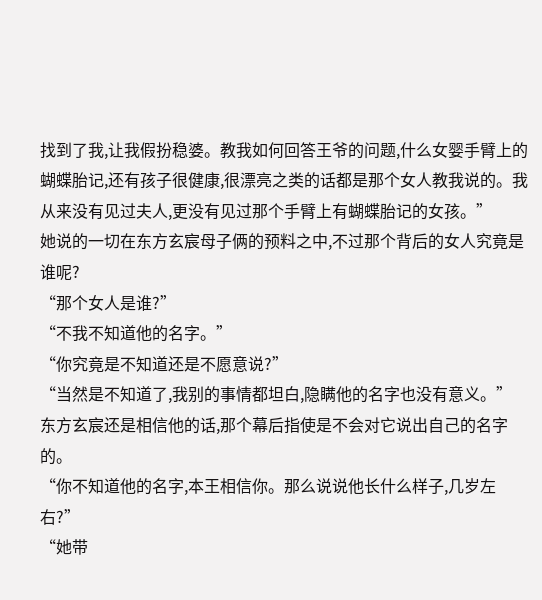找到了我,让我假扮稳婆。教我如何回答王爷的问题,什么女婴手臂上的蝴蝶胎记,还有孩子很健康,很漂亮之类的话都是那个女人教我说的。我从来没有见过夫人,更没有见过那个手臂上有蝴蝶胎记的女孩。”
她说的一切在东方玄宸母子俩的预料之中,不过那个背后的女人究竟是谁呢?
“那个女人是谁?”
“不我不知道他的名字。”
“你究竟是不知道还是不愿意说?”
“当然是不知道了,我别的事情都坦白,隐瞒他的名字也没有意义。”
东方玄宸还是相信他的话,那个幕后指使是不会对它说出自己的名字的。
“你不知道他的名字,本王相信你。那么说说他长什么样子,几岁左右?”
“她带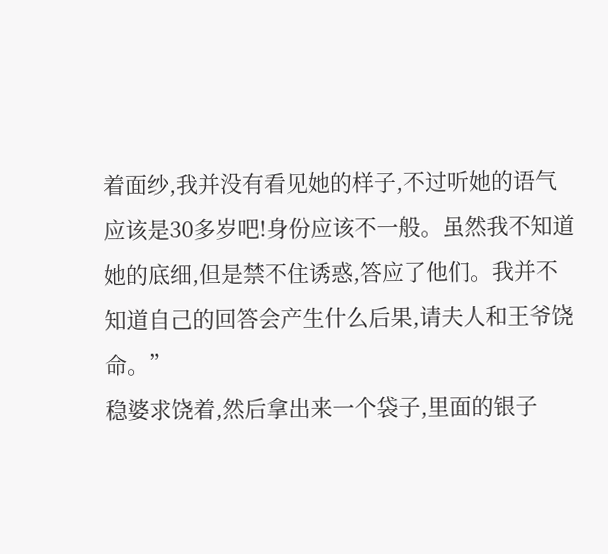着面纱,我并没有看见她的样子,不过听她的语气应该是30多岁吧!身份应该不一般。虽然我不知道她的底细,但是禁不住诱惑,答应了他们。我并不知道自己的回答会产生什么后果,请夫人和王爷饶命。”
稳婆求饶着,然后拿出来一个袋子,里面的银子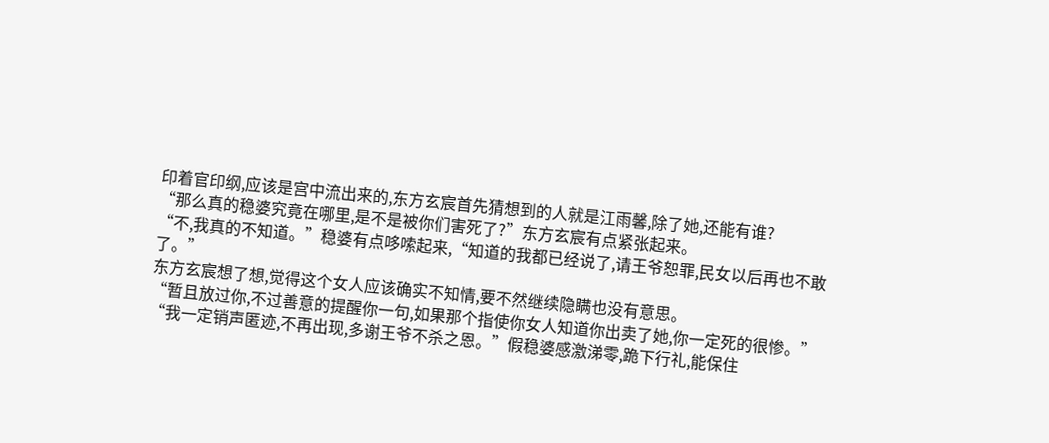印着官印纲,应该是宫中流出来的,东方玄宸首先猜想到的人就是江雨馨,除了她,还能有谁?
“那么真的稳婆究竟在哪里,是不是被你们害死了?”东方玄宸有点紧张起来。
“不,我真的不知道。”稳婆有点哆嗦起来,“知道的我都已经说了,请王爷恕罪,民女以后再也不敢了。”
东方玄宸想了想,觉得这个女人应该确实不知情,要不然继续隐瞒也没有意思。
“暂且放过你,不过善意的提醒你一句,如果那个指使你女人知道你出卖了她,你一定死的很惨。”
“我一定销声匿迹,不再出现,多谢王爷不杀之恩。”假稳婆感激涕零,跪下行礼,能保住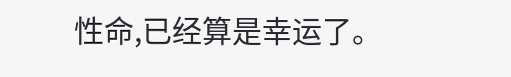性命,已经算是幸运了。